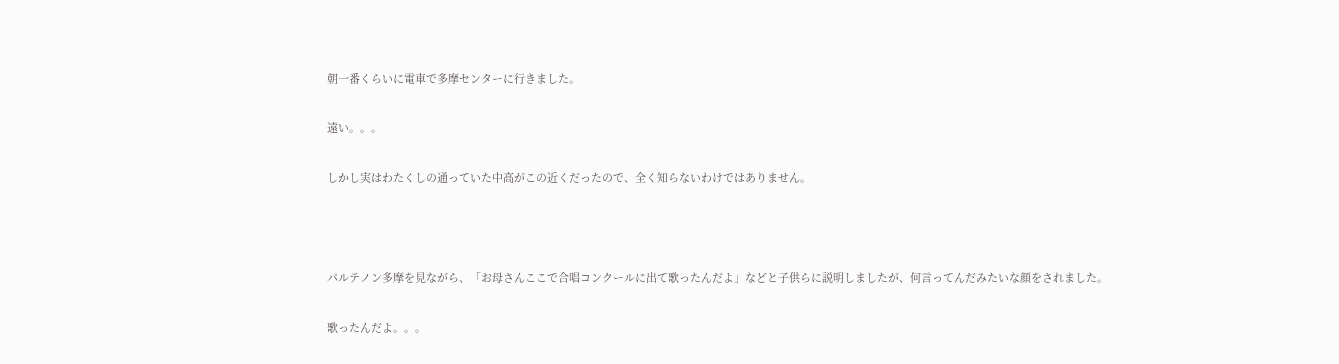朝一番くらいに電車で多摩センターに行きました。

遠い。。。

しかし実はわたくしの通っていた中高がこの近くだったので、全く知らないわけではありません。



パルテノン多摩を見ながら、「お母さんここで合唱コンクールに出て歌ったんだよ」などと子供らに説明しましたが、何言ってんだみたいな顔をされました。

歌ったんだよ。。。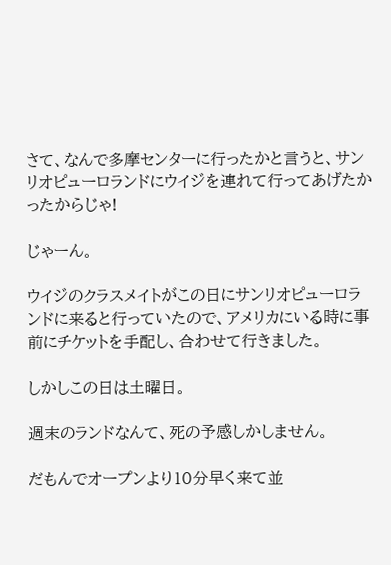さて、なんで多摩センターに行ったかと言うと、サンリオピューロランドにウイジを連れて行ってあげたかったからじゃ!

じゃーん。

ウイジのクラスメイトがこの日にサンリオピューロランドに来ると行っていたので、アメリカにいる時に事前にチケットを手配し、合わせて行きました。

しかしこの日は土曜日。

週末のランドなんて、死の予感しかしません。

だもんでオープンより10分早く来て並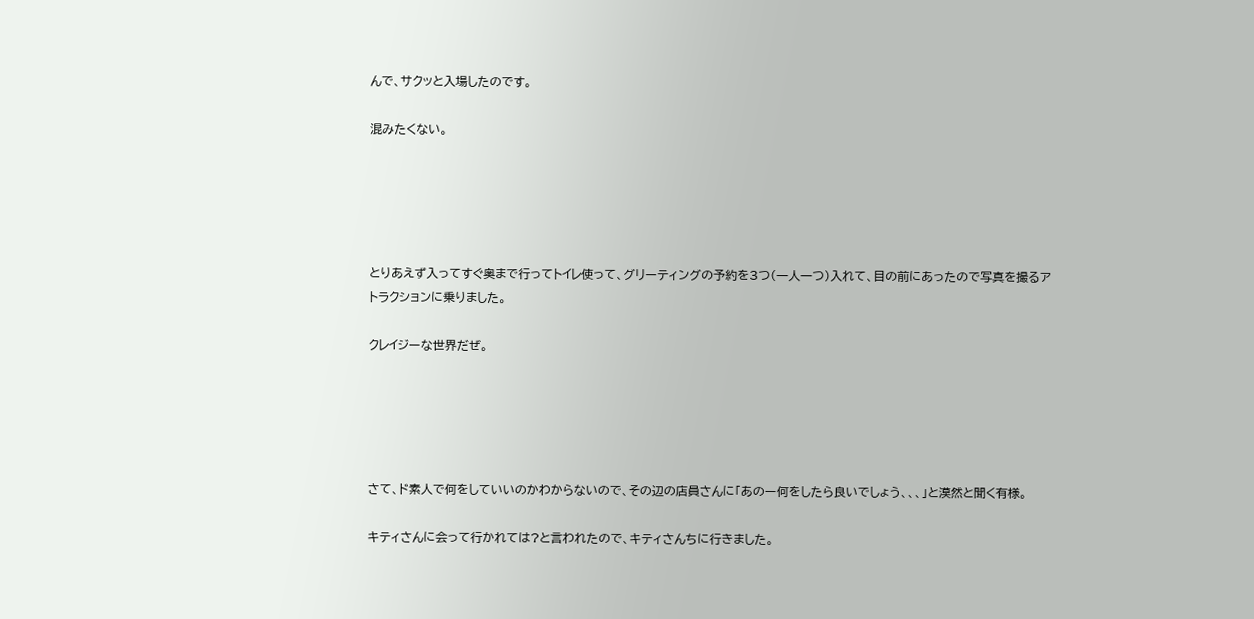んで、サクッと入場したのです。

混みたくない。





とりあえず入ってすぐ奥まで行ってトイレ使って、グリーティングの予約を3つ(一人一つ)入れて、目の前にあったので写真を撮るアトラクションに乗りました。

クレイジーな世界だぜ。





さて、ド素人で何をしていいのかわからないので、その辺の店員さんに「あのー何をしたら良いでしょう、、、」と漠然と聞く有様。

キティさんに会って行かれては?と言われたので、キティさんちに行きました。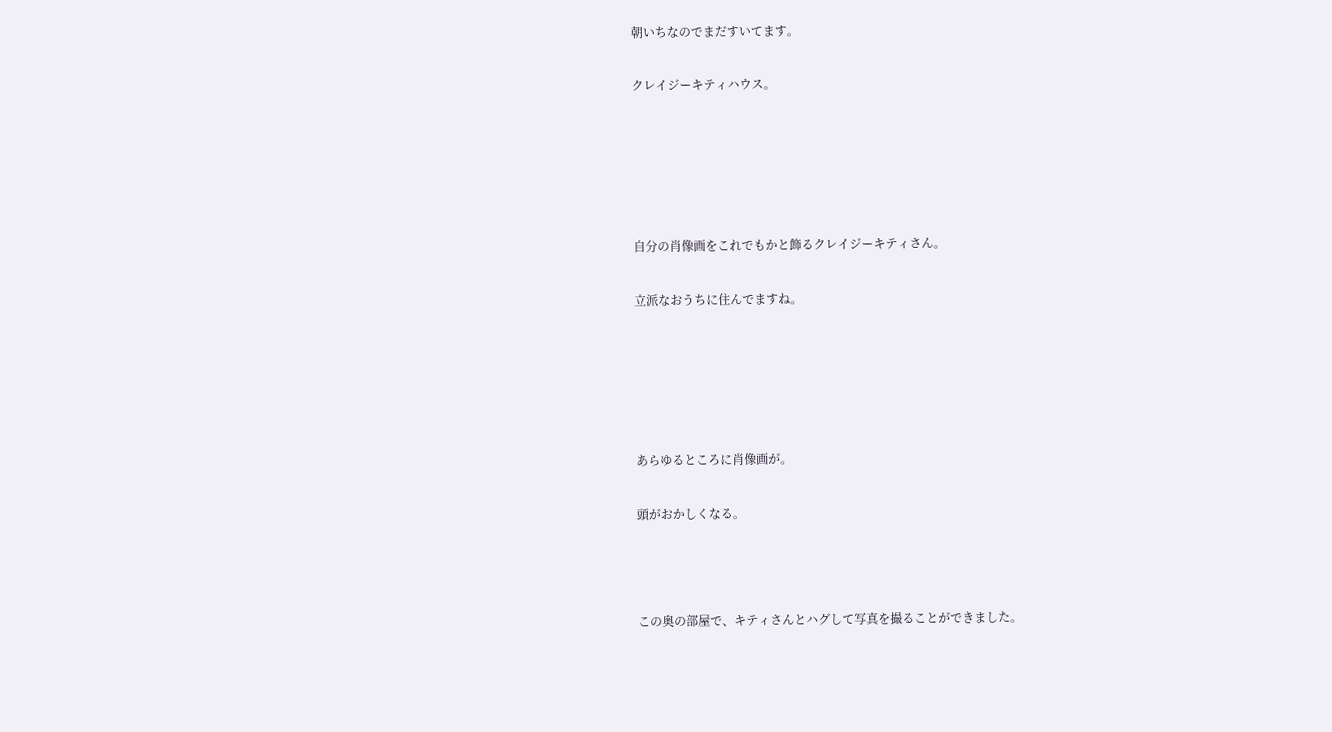朝いちなのでまだすいてます。

クレイジーキティハウス。





自分の肖像画をこれでもかと飾るクレイジーキティさん。

立派なおうちに住んでますね。





あらゆるところに肖像画が。

頭がおかしくなる。



この奥の部屋で、キティさんとハグして写真を撮ることができました。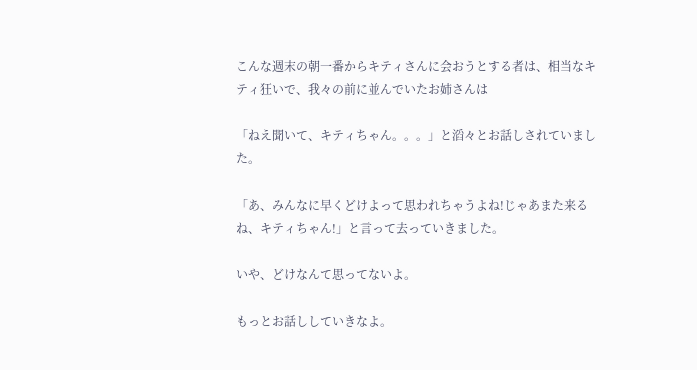こんな週末の朝一番からキティさんに会おうとする者は、相当なキティ狂いで、我々の前に並んでいたお姉さんは

「ねえ聞いて、キティちゃん。。。」と滔々とお話しされていました。

「あ、みんなに早くどけよって思われちゃうよね!じゃあまた来るね、キティちゃん!」と言って去っていきました。

いや、どけなんて思ってないよ。

もっとお話ししていきなよ。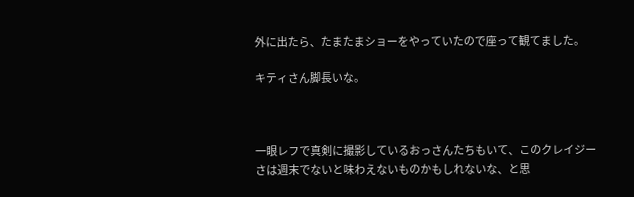外に出たら、たまたまショーをやっていたので座って観てました。

キティさん脚長いな。



一眼レフで真剣に撮影しているおっさんたちもいて、このクレイジーさは週末でないと味わえないものかもしれないな、と思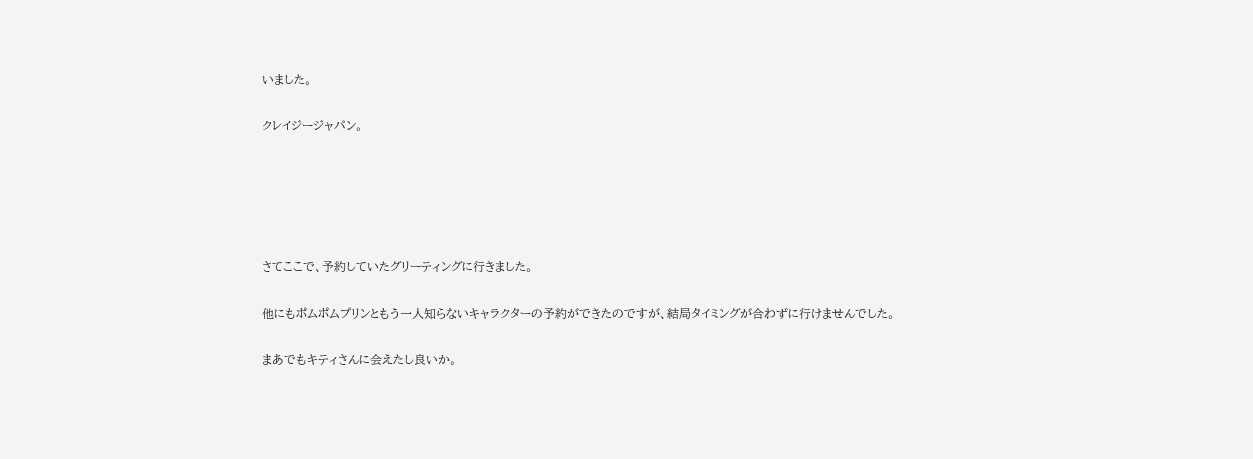いました。

クレイジージャパン。





さてここで、予約していたグリーティングに行きました。

他にもポムポムプリンともう一人知らないキャラクターの予約ができたのですが、結局タイミングが合わずに行けませんでした。

まあでもキティさんに会えたし良いか。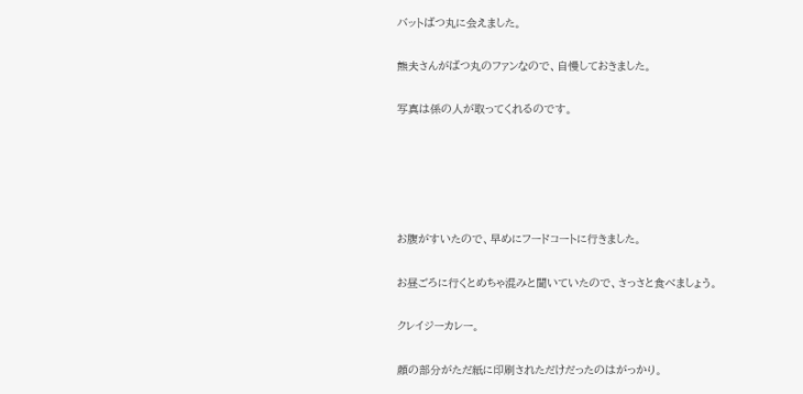バットばつ丸に会えました。

熊夫さんがばつ丸のファンなので、自慢しておきました。

写真は係の人が取ってくれるのです。





お腹がすいたので、早めにフードコートに行きました。

お昼ごろに行くとめちゃ混みと聞いていたので、さっさと食べましょう。

クレイジーカレー。

顔の部分がただ紙に印刷されただけだったのはがっかり。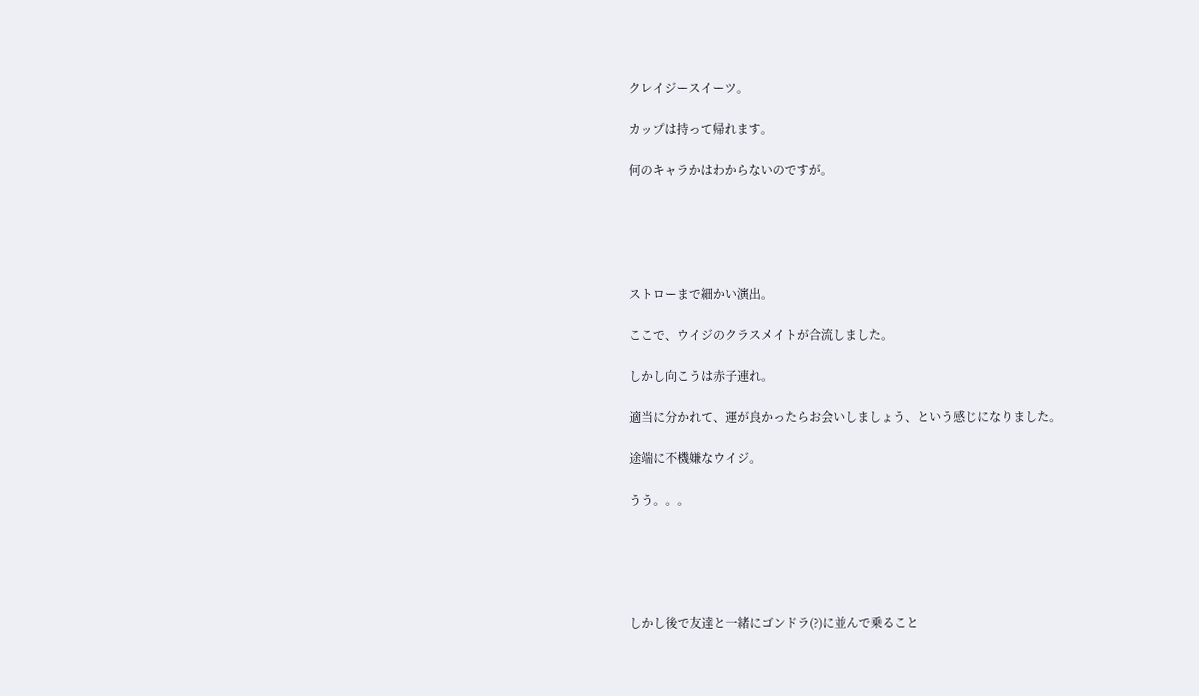クレイジースイーツ。

カップは持って帰れます。

何のキャラかはわからないのですが。





ストローまで細かい演出。

ここで、ウイジのクラスメイトが合流しました。

しかし向こうは赤子連れ。

適当に分かれて、運が良かったらお会いしましょう、という感じになりました。

途端に不機嫌なウイジ。

うう。。。





しかし後で友達と一緒にゴンドラ(?)に並んで乗ること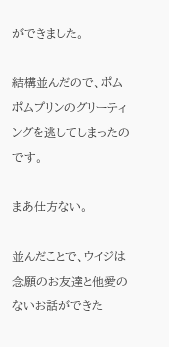ができました。

結構並んだので、ポムポムプリンのグリーティングを逃してしまったのです。

まあ仕方ない。

並んだことで、ウイジは念願のお友達と他愛のないお話ができた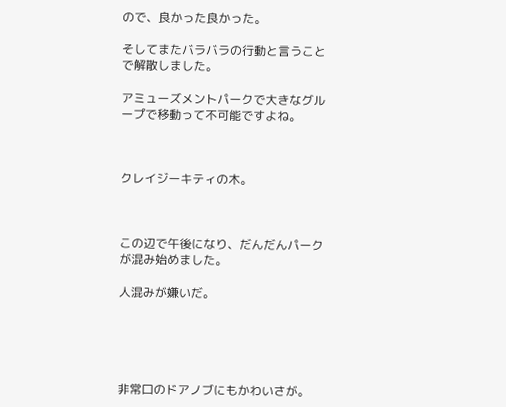ので、良かった良かった。

そしてまたバラバラの行動と言うことで解散しました。

アミューズメントパークで大きなグループで移動って不可能ですよね。



クレイジーキティの木。



この辺で午後になり、だんだんパークが混み始めました。

人混みが嫌いだ。





非常口のドアノブにもかわいさが。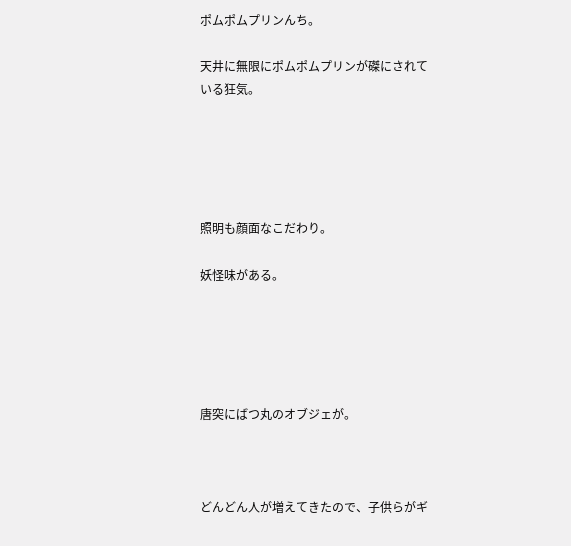ポムポムプリンんち。

天井に無限にポムポムプリンが磔にされている狂気。





照明も顔面なこだわり。

妖怪味がある。





唐突にばつ丸のオブジェが。



どんどん人が増えてきたので、子供らがギ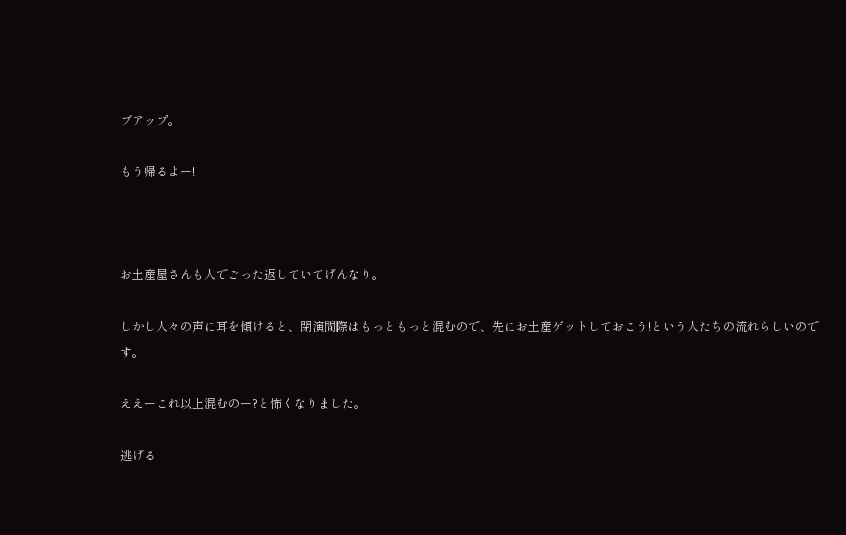ブアップ。

もう帰るよー!



お土産屋さんも人でごった返していてげんなり。

しかし人々の声に耳を傾けると、閉演間際はもっともっと混むので、先にお土産ゲットしておこう!という人たちの流れらしいのです。

ええーこれ以上混むのー?と怖くなりました。

逃げる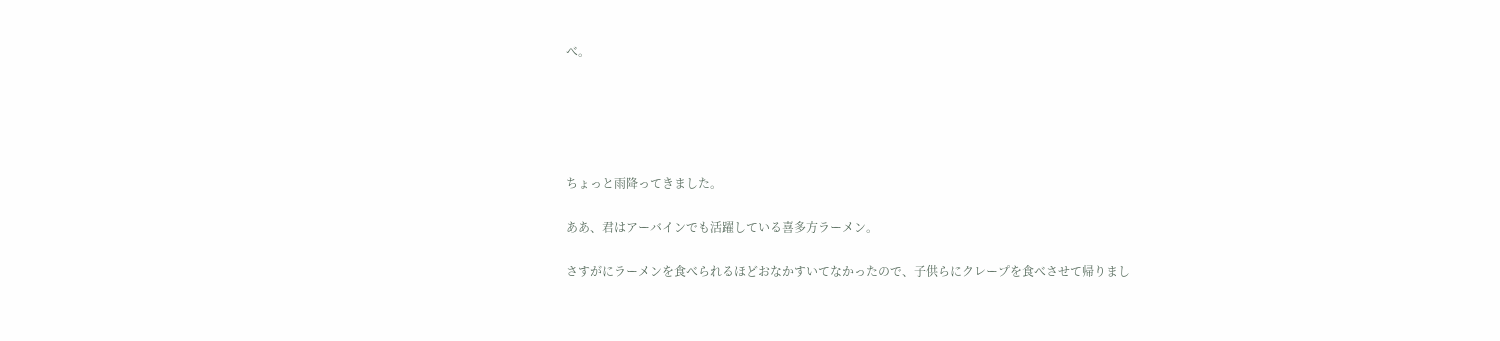べ。





ちょっと雨降ってきました。

ああ、君はアーバインでも活躍している喜多方ラーメン。

さすがにラーメンを食べられるほどおなかすいてなかったので、子供らにクレープを食べさせて帰りまし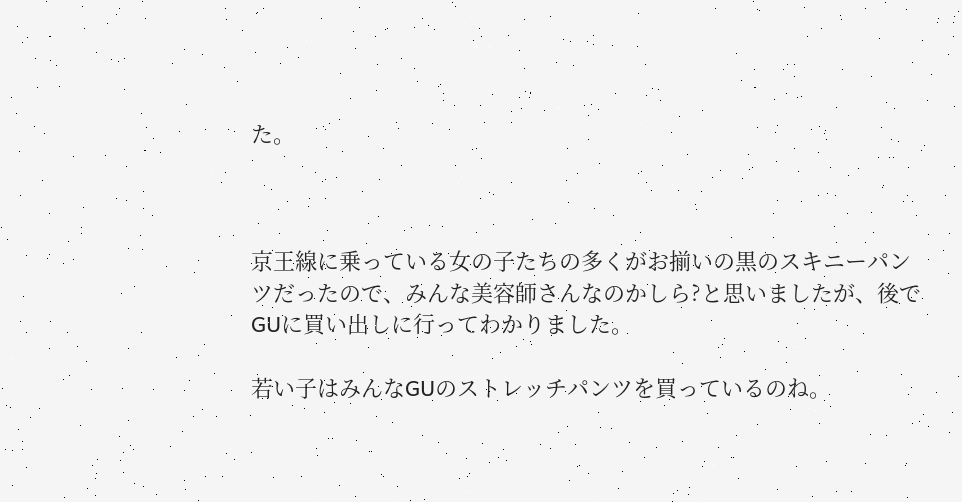た。



京王線に乗っている女の子たちの多くがお揃いの黒のスキニーパンツだったので、みんな美容師さんなのかしら?と思いましたが、後でGUに買い出しに行ってわかりました。

若い子はみんなGUのストレッチパンツを買っているのね。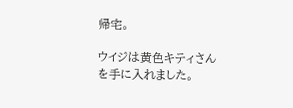帰宅。

ウイジは黄色キティさんを手に入れました。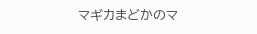マギカまどかのマ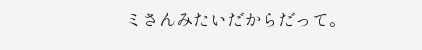ミさんみたいだからだって。